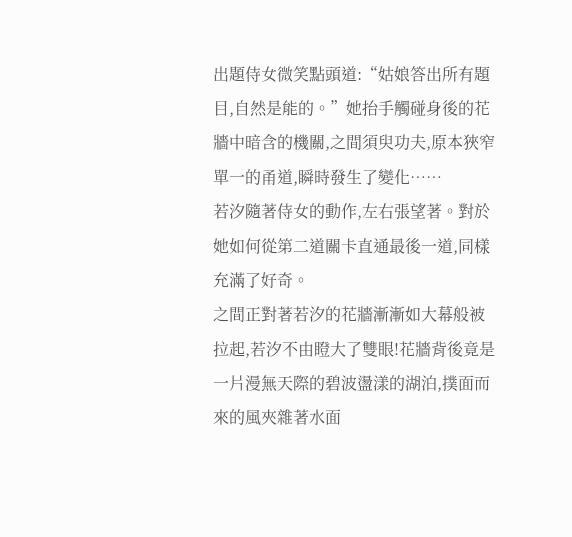出題侍女微笑點頭道:“姑娘答出所有題目,自然是能的。”她抬手觸碰身後的花牆中暗含的機關,之間須臾功夫,原本狹窄單一的甬道,瞬時發生了變化……
若汐隨著侍女的動作,左右張望著。對於她如何從第二道關卡直通最後一道,同樣充滿了好奇。
之間正對著若汐的花牆漸漸如大幕般被拉起,若汐不由瞪大了雙眼!花牆背後竟是一片漫無天際的碧波盪漾的湖泊,撲面而來的風夾雜著水面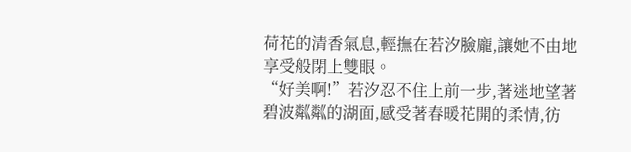荷花的清香氣息,輕撫在若汐臉龐,讓她不由地享受般閉上雙眼。
“好美啊!”若汐忍不住上前一步,著迷地望著碧波粼粼的湖面,感受著春暖花開的柔情,彷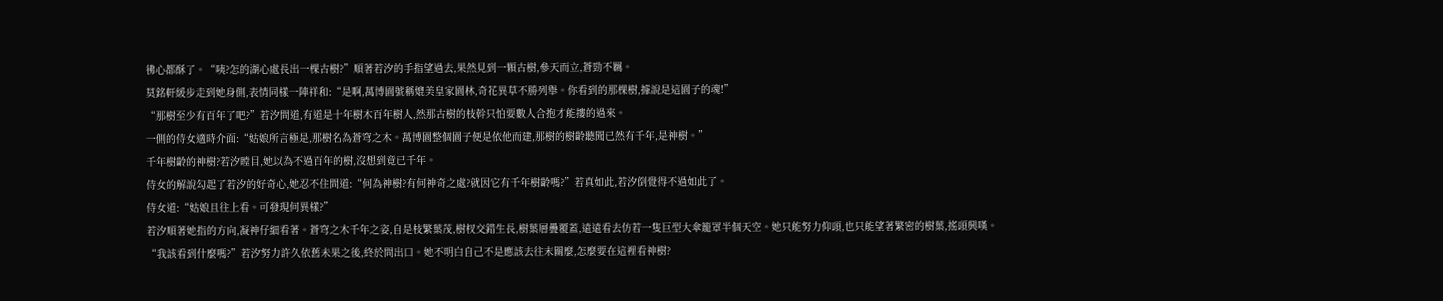彿心都酥了。“咦?怎的湖心處長出一棵古樹?”順著若汐的手指望過去,果然見到一顆古樹,參天而立,蒼勁不羈。
莫銘軒緩步走到她身側,表情同樣一陣祥和:“是啊,萬博園號稱媲美皇家園林,奇花異草不勝列舉。你看到的那棵樹,據說是這園子的魂!”
“那樹至少有百年了吧?”若汐問道,有道是十年樹木百年樹人,然那古樹的枝幹只怕要數人合抱才能摟的過來。
一側的侍女適時介面:“姑娘所言極是,那樹名為蒼穹之木。萬博園整個園子便是依他而建,那樹的樹齡聽聞已然有千年,是神樹。”
千年樹齡的神樹?若汐瞠目,她以為不過百年的樹,沒想到竟已千年。
侍女的解說勾起了若汐的好奇心,她忍不住問道:“何為神樹?有何神奇之處?就因它有千年樹齡嗎?”若真如此,若汐倒覺得不過如此了。
侍女道:“姑娘且往上看。可發現何異樣?”
若汐順著她指的方向,凝神仔細看著。蒼穹之木千年之姿,自是枝繁葉茂,樹杈交錯生長,樹葉層疊覆蓋,遠遠看去仿若一隻巨型大傘籠罩半個天空。她只能努力仰頭,也只能望著繁密的樹葉,搖頭興嘆。
“我該看到什麼嗎?”若汐努力許久依舊未果之後,終於問出口。她不明白自己不是應該去往末關麼,怎麼要在這裡看神樹?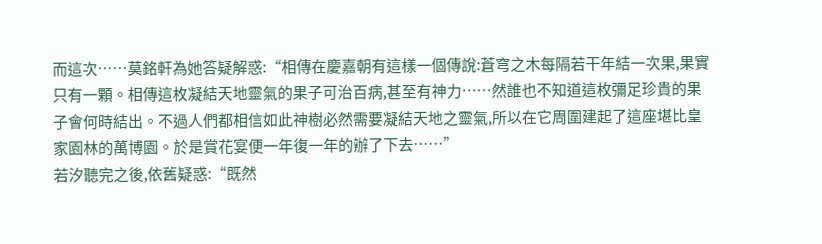而這次……莫銘軒為她答疑解惑:“相傳在慶嘉朝有這樣一個傳說:蒼穹之木每隔若干年結一次果,果實只有一顆。相傳這枚凝結天地靈氣的果子可治百病,甚至有神力……然誰也不知道這枚彌足珍貴的果子會何時結出。不過人們都相信如此神樹必然需要凝結天地之靈氣,所以在它周圍建起了這座堪比皇家園林的萬博園。於是賞花宴便一年復一年的辦了下去……”
若汐聽完之後,依舊疑惑:“既然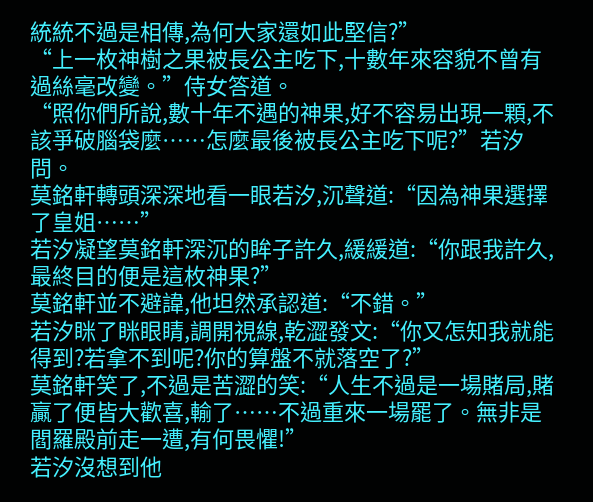統統不過是相傳,為何大家還如此堅信?”
“上一枚神樹之果被長公主吃下,十數年來容貌不曾有過絲毫改變。”侍女答道。
“照你們所說,數十年不遇的神果,好不容易出現一顆,不該爭破腦袋麼……怎麼最後被長公主吃下呢?”若汐問。
莫銘軒轉頭深深地看一眼若汐,沉聲道:“因為神果選擇了皇姐……”
若汐凝望莫銘軒深沉的眸子許久,緩緩道:“你跟我許久,最終目的便是這枚神果?”
莫銘軒並不避諱,他坦然承認道:“不錯。”
若汐眯了眯眼睛,調開視線,乾澀發文:“你又怎知我就能得到?若拿不到呢?你的算盤不就落空了?”
莫銘軒笑了,不過是苦澀的笑:“人生不過是一場賭局,賭贏了便皆大歡喜,輸了……不過重來一場罷了。無非是閻羅殿前走一遭,有何畏懼!”
若汐沒想到他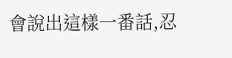會說出這樣一番話,忍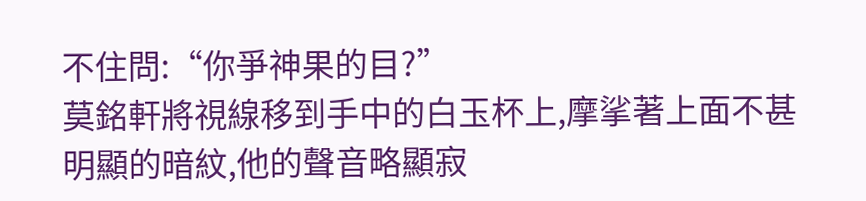不住問:“你爭神果的目?”
莫銘軒將視線移到手中的白玉杯上,摩挲著上面不甚明顯的暗紋,他的聲音略顯寂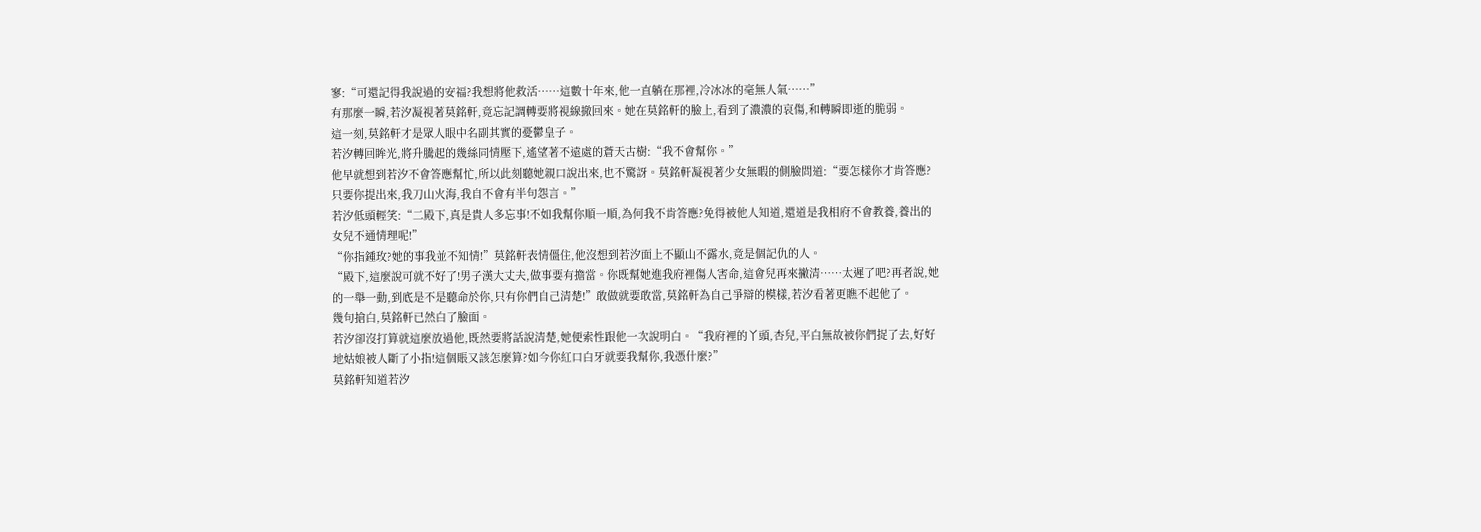寥:“可還記得我說過的安福?我想將他救活……這數十年來,他一直躺在那裡,冷冰冰的毫無人氣……”
有那麼一瞬,若汐凝視著莫銘軒,竟忘記調轉要將視線撤回來。她在莫銘軒的臉上,看到了濃濃的哀傷,和轉瞬即逝的脆弱。
這一刻,莫銘軒才是眾人眼中名副其實的憂鬱皇子。
若汐轉回眸光,將升騰起的幾絲同情壓下,遙望著不遠處的蒼天古樹:“我不會幫你。”
他早就想到若汐不會答應幫忙,所以此刻聽她親口說出來,也不驚訝。莫銘軒凝視著少女無暇的側臉問道:“要怎樣你才肯答應?只要你提出來,我刀山火海,我自不會有半句怨言。”
若汐低頭輕笑:“二殿下,真是貴人多忘事!不如我幫你順一順,為何我不肯答應?免得被他人知道,還道是我相府不會教養,養出的女兒不通情理呢!”
“你指鍾玫?她的事我並不知情!”莫銘軒表情僵住,他沒想到若汐面上不顯山不露水,竟是個記仇的人。
“殿下,這麼說可就不好了!男子漢大丈夫,做事要有擔當。你既幫她進我府裡傷人害命,這會兒再來撇清……太遲了吧?再者說,她的一舉一動,到底是不是聽命於你,只有你們自己清楚!”敢做就要敢當,莫銘軒為自己爭辯的模樣,若汐看著更瞧不起他了。
幾句搶白,莫銘軒已然白了臉面。
若汐卻沒打算就這麼放過他,既然要將話說清楚,她便索性跟他一次說明白。“我府裡的丫頭,杏兒,平白無故被你們捉了去,好好地姑娘被人斷了小指!這個賬又該怎麼算?如今你紅口白牙就要我幫你,我憑什麼?”
莫銘軒知道若汐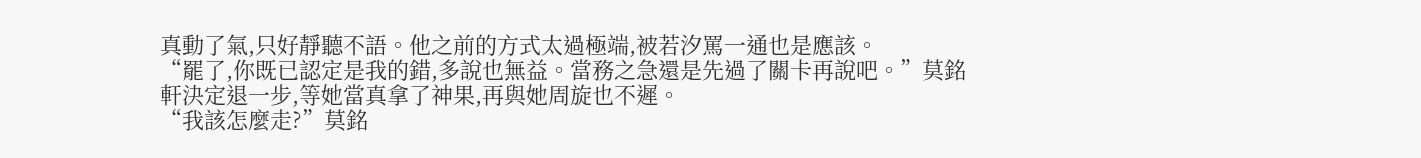真動了氣,只好靜聽不語。他之前的方式太過極端,被若汐罵一通也是應該。
“罷了,你既已認定是我的錯,多說也無益。當務之急還是先過了關卡再說吧。”莫銘軒決定退一步,等她當真拿了神果,再與她周旋也不遲。
“我該怎麼走?”莫銘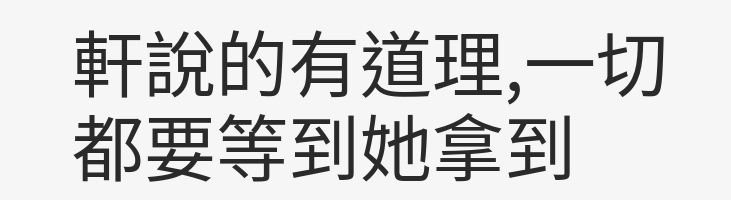軒說的有道理,一切都要等到她拿到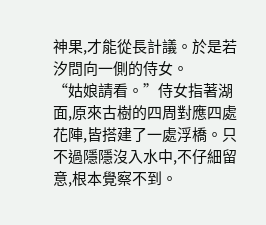神果,才能從長計議。於是若汐問向一側的侍女。
“姑娘請看。”侍女指著湖面,原來古樹的四周對應四處花陣,皆搭建了一處浮橋。只不過隱隱沒入水中,不仔細留意,根本覺察不到。